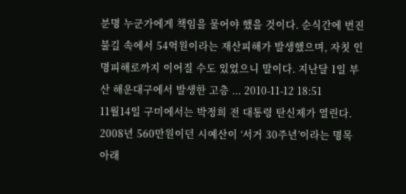분명 누군가에게 책임을 물어야 했을 것이다. 순식간에 번진 불길 속에서 54억원이라는 재산피해가 발생했으며, 자칫 인명피해로까지 이어질 수도 있었으니 말이다. 지난달 1일 부산 해운대구에서 발생한 고층 ... 2010-11-12 18:51
11월14일 구미에서는 박정희 전 대통령 탄신제가 열린다. 2008년 560만원이던 시예산이 ‘서거 30주년’이라는 명목 아래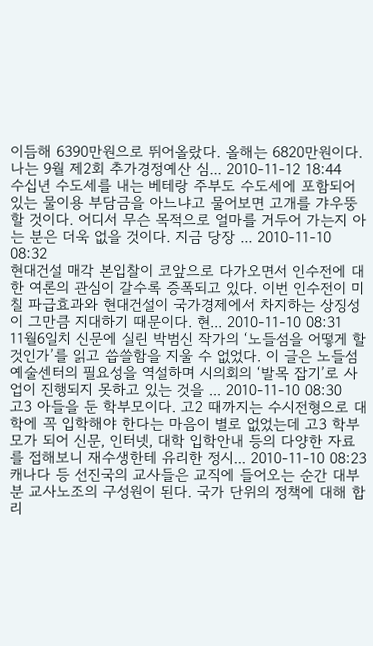이듬해 6390만원으로 뛰어올랐다. 올해는 6820만원이다. 나는 9월 제2회 추가경정예산 심... 2010-11-12 18:44
수십년 수도세를 내는 베테랑 주부도 수도세에 포함되어 있는 물이용 부담금을 아느냐고 물어보면 고개를 갸우뚱할 것이다. 어디서 무슨 목적으로 얼마를 거두어 가는지 아는 분은 더욱 없을 것이다. 지금 당장 ... 2010-11-10 08:32
현대건설 매각 본입찰이 코앞으로 다가오면서 인수전에 대한 여론의 관심이 갈수록 증폭되고 있다. 이번 인수전이 미칠 파급효과와 현대건설이 국가경제에서 차지하는 상징성이 그만큼 지대하기 때문이다. 현... 2010-11-10 08:31
11월6일치 신문에 실린 박범신 작가의 ‘노들섬을 어떻게 할 것인가’를 읽고 씁쓸함을 지울 수 없었다. 이 글은 노들섬예술센터의 필요성을 역설하며 시의회의 ‘발목 잡기’로 사업이 진행되지 못하고 있는 것을 ... 2010-11-10 08:30
고3 아들을 둔 학부모이다. 고2 때까지는 수시전형으로 대학에 꼭 입학해야 한다는 마음이 별로 없었는데 고3 학부모가 되어 신문, 인터넷, 대학 입학안내 등의 다양한 자료를 접해보니 재수생한테 유리한 정시... 2010-11-10 08:23
캐나다 등 선진국의 교사들은 교직에 들어오는 순간 대부분 교사노조의 구성원이 된다. 국가 단위의 정책에 대해 합리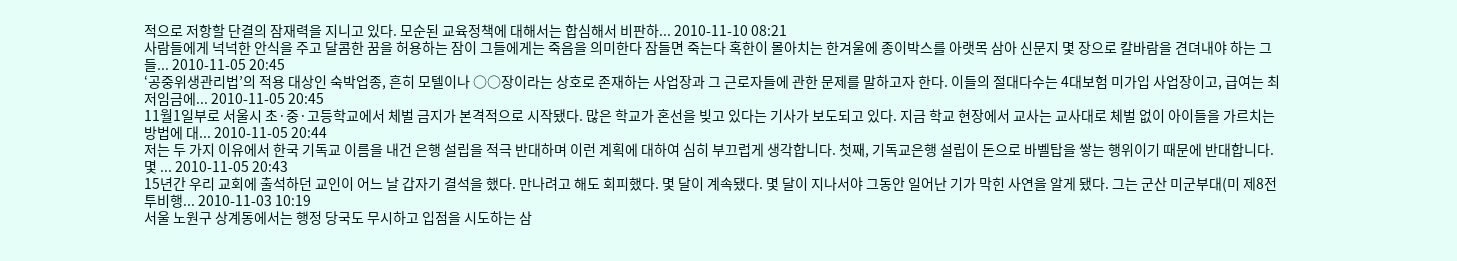적으로 저항할 단결의 잠재력을 지니고 있다. 모순된 교육정책에 대해서는 합심해서 비판하... 2010-11-10 08:21
사람들에게 넉넉한 안식을 주고 달콤한 꿈을 허용하는 잠이 그들에게는 죽음을 의미한다 잠들면 죽는다 혹한이 몰아치는 한겨울에 종이박스를 아랫목 삼아 신문지 몇 장으로 칼바람을 견뎌내야 하는 그들... 2010-11-05 20:45
‘공중위생관리법’의 적용 대상인 숙박업종, 흔히 모텔이나 ○○장이라는 상호로 존재하는 사업장과 그 근로자들에 관한 문제를 말하고자 한다. 이들의 절대다수는 4대보험 미가입 사업장이고, 급여는 최저임금에... 2010-11-05 20:45
11월1일부로 서울시 초·중·고등학교에서 체벌 금지가 본격적으로 시작됐다. 많은 학교가 혼선을 빚고 있다는 기사가 보도되고 있다. 지금 학교 현장에서 교사는 교사대로 체벌 없이 아이들을 가르치는 방법에 대... 2010-11-05 20:44
저는 두 가지 이유에서 한국 기독교 이름을 내건 은행 설립을 적극 반대하며 이런 계획에 대하여 심히 부끄럽게 생각합니다. 첫째, 기독교은행 설립이 돈으로 바벨탑을 쌓는 행위이기 때문에 반대합니다. 몇 ... 2010-11-05 20:43
15년간 우리 교회에 출석하던 교인이 어느 날 갑자기 결석을 했다. 만나려고 해도 회피했다. 몇 달이 계속됐다. 몇 달이 지나서야 그동안 일어난 기가 막힌 사연을 알게 됐다. 그는 군산 미군부대(미 제8전투비행... 2010-11-03 10:19
서울 노원구 상계동에서는 행정 당국도 무시하고 입점을 시도하는 삼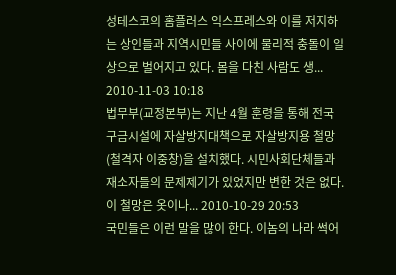성테스코의 홈플러스 익스프레스와 이를 저지하는 상인들과 지역시민들 사이에 물리적 충돌이 일상으로 벌어지고 있다. 몸을 다친 사람도 생... 2010-11-03 10:18
법무부(교정본부)는 지난 4월 훈령을 통해 전국 구금시설에 자살방지대책으로 자살방지용 철망(철격자 이중창)을 설치했다. 시민사회단체들과 재소자들의 문제제기가 있었지만 변한 것은 없다. 이 철망은 옷이나... 2010-10-29 20:53
국민들은 이런 말을 많이 한다. 이놈의 나라 썩어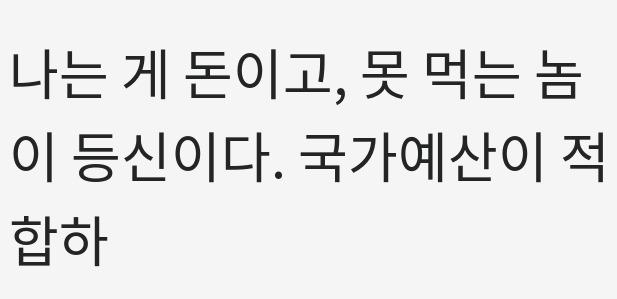나는 게 돈이고, 못 먹는 놈이 등신이다. 국가예산이 적합하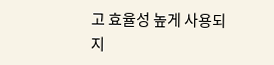고 효율성 높게 사용되지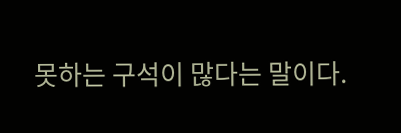못하는 구석이 많다는 말이다.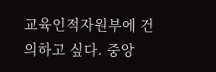교육인적자원부에 건의하고 싶다. 중앙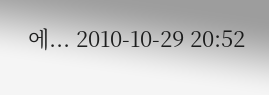에... 2010-10-29 20:52